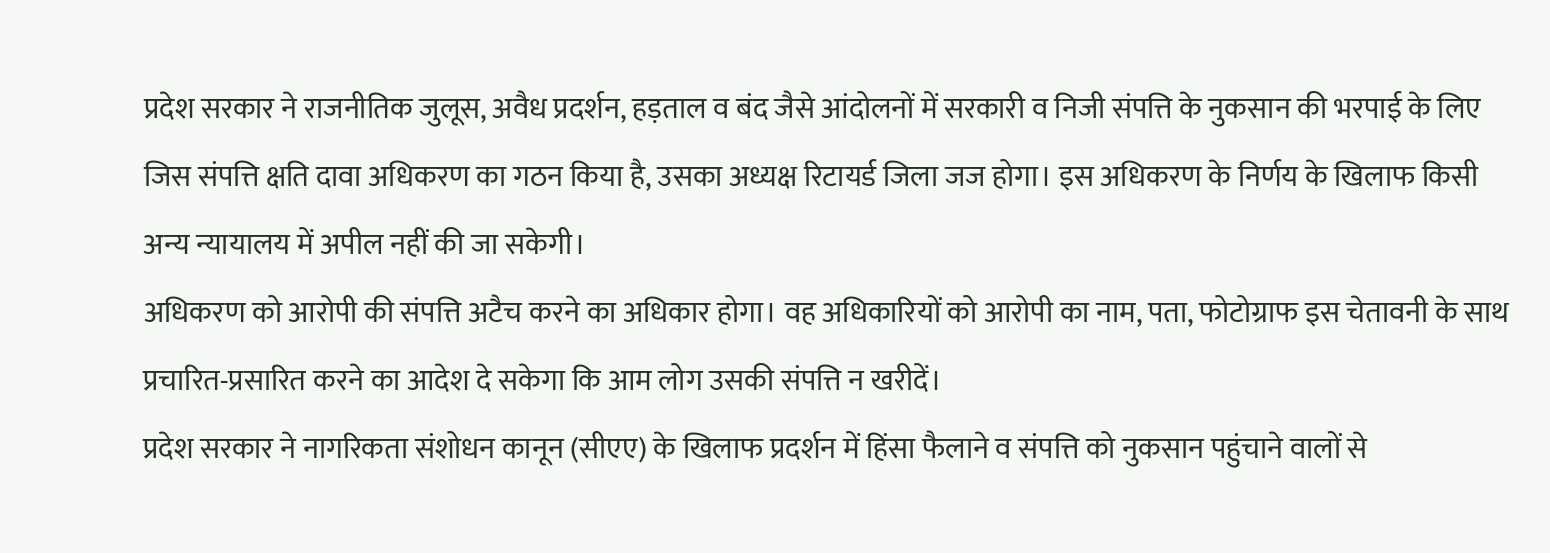प्रदेश सरकार ने राजनीतिक जुलूस, अवैध प्रदर्शन, हड़ताल व बंद जैसे आंदोलनों में सरकारी व निजी संपत्ति के नुकसान की भरपाई के लिए जिस संपत्ति क्षति दावा अधिकरण का गठन किया है, उसका अध्यक्ष रिटायर्ड जिला जज होगा। इस अधिकरण के निर्णय के खिलाफ किसी अन्य न्यायालय में अपील नहीं की जा सकेगी।
अधिकरण को आरोपी की संपत्ति अटैच करने का अधिकार होगा। वह अधिकारियों को आरोपी का नाम, पता, फोटोग्राफ इस चेतावनी के साथ प्रचारित-प्रसारित करने का आदेश दे सकेगा कि आम लोग उसकी संपत्ति न खरीदें।
प्रदेश सरकार ने नागरिकता संशोधन कानून (सीएए) के खिलाफ प्रदर्शन में हिंसा फैलाने व संपत्ति को नुकसान पहुंचाने वालों से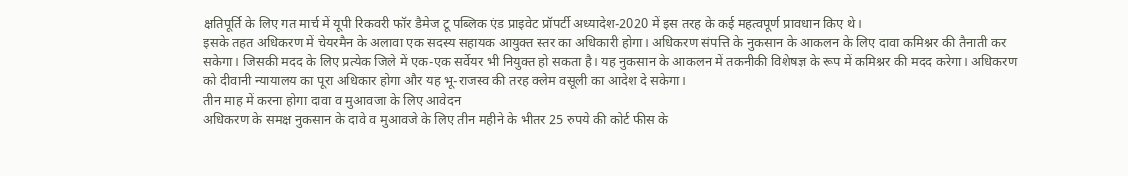क्षतिपूर्ति के लिए गत मार्च में यूपी रिकवरी फॉर डैमेज टू पब्लिक एंड प्राइवेट प्रॉपर्टी अध्यादेश-2020 में इस तरह के कई महत्वपूर्ण प्रावधान किए थे।
इसके तहत अधिकरण में चेयरमैन के अलावा एक सदस्य सहायक आयुक्त स्तर का अधिकारी होगा। अधिकरण संपत्ति के नुकसान के आकलन के लिए दावा कमिश्नर की तैनाती कर सकेगा। जिसकी मदद के लिए प्रत्येक जिले में एक-एक सर्वेयर भी नियुक्त हो सकता है। यह नुकसान के आकलन में तकनीकी विशेषज्ञ के रूप में कमिश्नर की मदद करेगा। अधिकरण को दीवानी न्यायालय का पूरा अधिकार होगा और यह भू-राजस्व की तरह क्लेम वसूली का आदेश दे सकेगा।
तीन माह में करना होगा दावा व मुआवजा के लिए आवेदन
अधिकरण के समक्ष नुकसान के दावे व मुआवजे के लिए तीन महीने के भीतर 25 रुपये की कोर्ट फीस के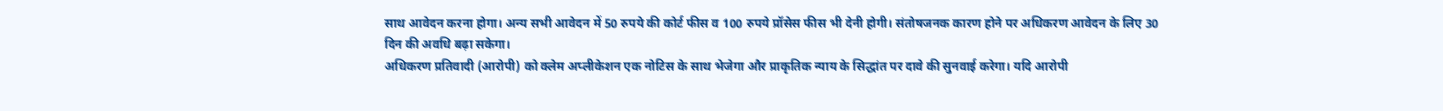साथ आवेदन करना होगा। अन्य सभी आवेदन में 50 रुपये की कोर्ट फीस व 100 रुपये प्रॉसेस फीस भी देनी होगी। संतोषजनक कारण होने पर अधिकरण आवेदन के लिए 30 दिन की अवधि बढ़ा सकेगा।
अधिकरण प्रतिवादी (आरोपी) को क्लेम अप्लीकेशन एक नोटिस के साथ भेजेगा और प्राकृतिक न्याय के सिद्धांत पर दावे की सुनवाई करेगा। यदि आरोपी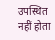उपस्थित नहीं होता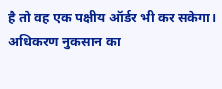है तो वह एक पक्षीय ऑर्डर भी कर सकेगा।
अधिकरण नुकसान का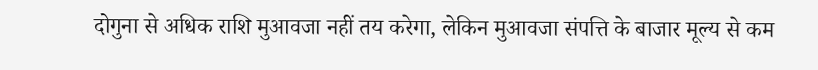दोगुना से अधिक राशि मुआवजा नहीं तय करेगा, लेकिन मुआवजा संपत्ति के बाजार मूल्य से कम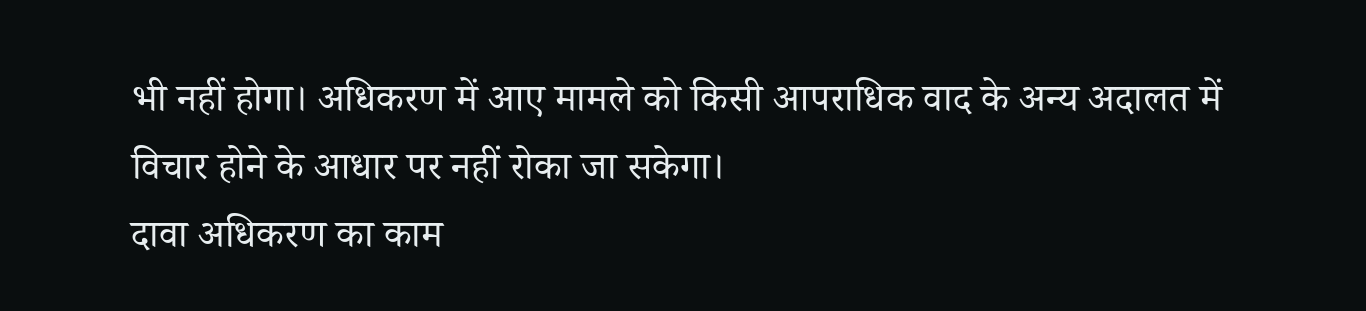भी नहीं होगा। अधिकरण में आए मामले को किसी आपराधिक वाद के अन्य अदालत में विचार होने के आधार पर नहीं रोका जा सकेगा।
दावा अधिकरण का काम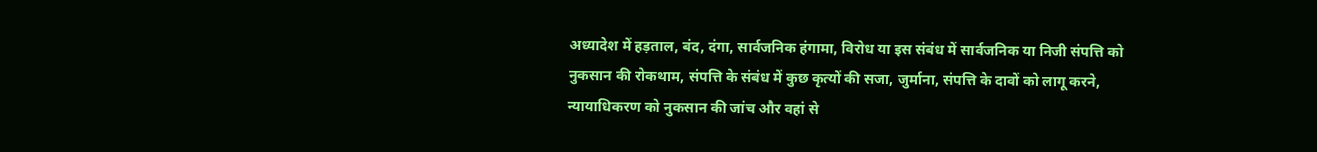अध्यादेश में हड़ताल, बंद, दंगा, सार्वजनिक हंगामा, विरोध या इस संबंध में सार्वजनिक या निजी संपत्ति को नुकसान की रोकथाम, संपत्ति के संबंध में कुछ कृत्यों की सजा, जुर्माना, संपत्ति के दावों को लागू करने, न्यायाधिकरण को नुकसान की जांच और वहां से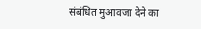संबंधित मुआवजा देने का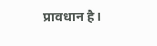प्रावधान है।